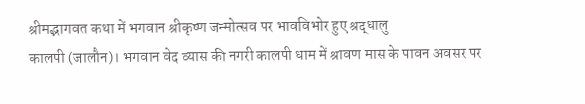श्रीमद्भागवत कथा में भगवान श्रीकृष्ण जन्मोत्सव पर भावविभोर हुए श्रद्धालु
कालपी (जालौन)। भगवान वेद व्यास की नगरी कालपी धाम में श्रावण मास के पावन अवसर पर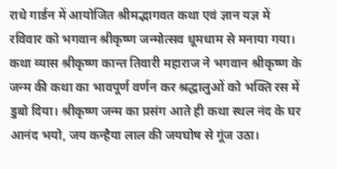राधे गार्डन में आयोजित श्रीमद्भागवत कथा एवं ज्ञान यज्ञ में रविवार को भगवान श्रीकृष्ण जन्मोत्सव धूमधाम से मनाया गया। कथा व्यास श्रीकृष्ण कान्त तिवारी महाराज ने भगवान श्रीकृष्ण के जन्म की कथा का भावपूर्ण वर्णन कर श्रद्धालुओं को भक्ति रस में डुबो दिया। श्रीकृष्ण जन्म का प्रसंग आते ही कथा स्थल नंद के घर आनंद भयो, जय कन्हैया लाल की जयघोष से गूंज उठा।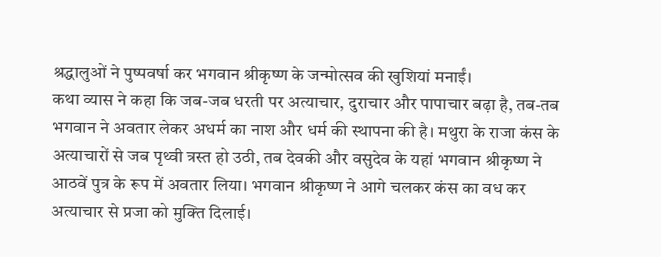श्रद्धालुओं ने पुष्पवर्षा कर भगवान श्रीकृष्ण के जन्मोत्सव की खुशियां मनाईं।
कथा व्यास ने कहा कि जब-जब धरती पर अत्याचार, दुराचार और पापाचार बढ़ा है, तब-तब भगवान ने अवतार लेकर अधर्म का नाश और धर्म की स्थापना की है। मथुरा के राजा कंस के अत्याचारों से जब पृथ्वी त्रस्त हो उठी, तब देवकी और वसुदेव के यहां भगवान श्रीकृष्ण ने आठवें पुत्र के रूप में अवतार लिया। भगवान श्रीकृष्ण ने आगे चलकर कंस का वध कर अत्याचार से प्रजा को मुक्ति दिलाई।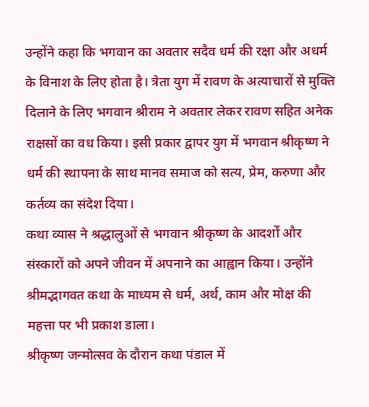उन्होंने कहा कि भगवान का अवतार सदैव धर्म की रक्षा और अधर्म के विनाश के लिए होता है। त्रेता युग में रावण के अत्याचारों से मुक्ति दिलाने के लिए भगवान श्रीराम ने अवतार लेकर रावण सहित अनेक राक्षसों का वध किया। इसी प्रकार द्वापर युग में भगवान श्रीकृष्ण ने धर्म की स्थापना के साथ मानव समाज को सत्य, प्रेम, करुणा और कर्तव्य का संदेश दिया।
कथा व्यास ने श्रद्धालुओं से भगवान श्रीकृष्ण के आदर्शों और संस्कारों को अपने जीवन में अपनाने का आह्वान किया। उन्होंने श्रीमद्भागवत कथा के माध्यम से धर्म, अर्थ, काम और मोक्ष की महत्ता पर भी प्रकाश डाला।
श्रीकृष्ण जन्मोत्सव के दौरान कथा पंडाल में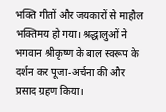भक्ति गीतों और जयकारों से माहौल भक्तिमय हो गया। श्रद्धालुओं ने भगवान श्रीकृष्ण के बाल स्वरूप के दर्शन कर पूजा-अर्चना की और प्रसाद ग्रहण किया।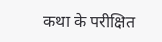कथा के परीक्षित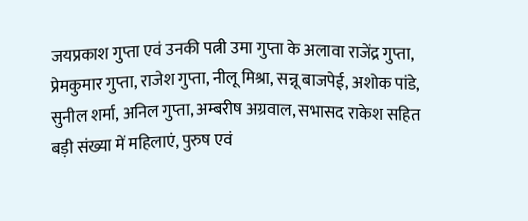जयप्रकाश गुप्ता एवं उनकी पत्नी उमा गुप्ता के अलावा राजेंद्र गुप्ता, प्रेमकुमार गुप्ता, राजेश गुप्ता, नीलू मिश्रा, सन्नू बाजपेई, अशोक पांडे, सुनील शर्मा, अनिल गुप्ता, अम्बरीष अग्रवाल, सभासद राकेश सहित बड़ी संख्या में महिलाएं, पुरुष एवं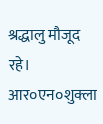श्रद्धालु मौजूद रहे।
आर०एन०शुक्ला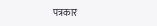पत्रकार